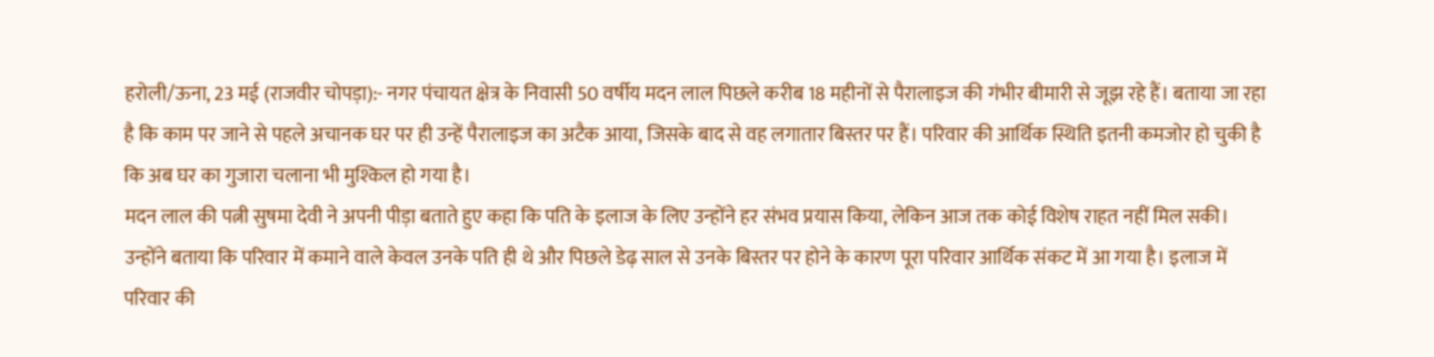हरोली/ऊना, 23 मई (राजवीर चोपड़ा):- नगर पंचायत क्षेत्र के निवासी 50 वर्षीय मदन लाल पिछले करीब 18 महीनों से पैरालाइज की गंभीर बीमारी से जूझ रहे हैं। बताया जा रहा है कि काम पर जाने से पहले अचानक घर पर ही उन्हें पैरालाइज का अटैक आया, जिसके बाद से वह लगातार बिस्तर पर हैं। परिवार की आर्थिक स्थिति इतनी कमजोर हो चुकी है कि अब घर का गुजारा चलाना भी मुश्किल हो गया है।
मदन लाल की पत्नी सुषमा देवी ने अपनी पीड़ा बताते हुए कहा कि पति के इलाज के लिए उन्होंने हर संभव प्रयास किया, लेकिन आज तक कोई विशेष राहत नहीं मिल सकी। उन्होंने बताया कि परिवार में कमाने वाले केवल उनके पति ही थे और पिछले डेढ़ साल से उनके बिस्तर पर होने के कारण पूरा परिवार आर्थिक संकट में आ गया है। इलाज में परिवार की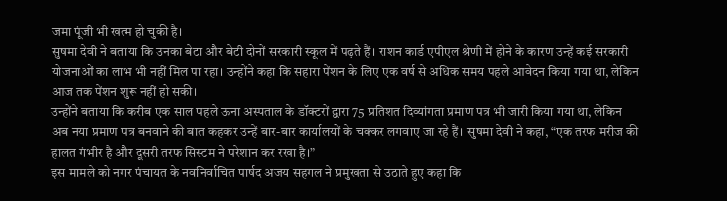जमा पूंजी भी खत्म हो चुकी है।
सुषमा देवी ने बताया कि उनका बेटा और बेटी दोनों सरकारी स्कूल में पढ़ते हैं। राशन कार्ड एपीएल श्रेणी में होने के कारण उन्हें कई सरकारी योजनाओं का लाभ भी नहीं मिल पा रहा। उन्होंने कहा कि सहारा पेंशन के लिए एक वर्ष से अधिक समय पहले आवेदन किया गया था, लेकिन आज तक पेंशन शुरू नहीं हो सकी।
उन्होंने बताया कि करीब एक साल पहले ऊना अस्पताल के डॉक्टरों द्वारा 75 प्रतिशत दिव्यांगता प्रमाण पत्र भी जारी किया गया था, लेकिन अब नया प्रमाण पत्र बनवाने की बात कहकर उन्हें बार-बार कार्यालयों के चक्कर लगवाए जा रहे हैं। सुषमा देवी ने कहा, “एक तरफ मरीज की हालत गंभीर है और दूसरी तरफ सिस्टम ने परेशान कर रखा है।”
इस मामले को नगर पंचायत के नवनिर्वाचित पार्षद अजय सहगल ने प्रमुखता से उठाते हुए कहा कि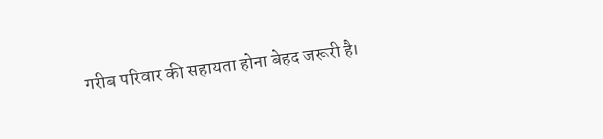गरीब परिवार की सहायता होना बेहद जरूरी है।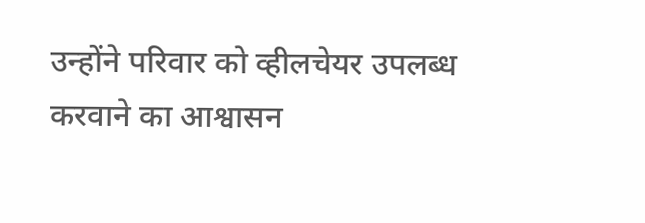उन्होंने परिवार को व्हीलचेयर उपलब्ध करवाने का आश्वासन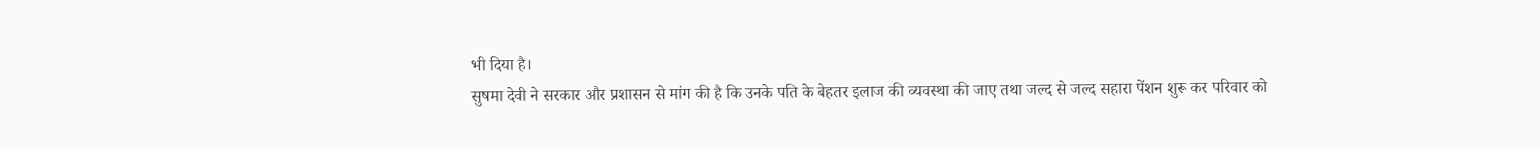भी दिया है।
सुषमा देवी ने सरकार और प्रशासन से मांग की है कि उनके पति के बेहतर इलाज की व्यवस्था की जाए तथा जल्द से जल्द सहारा पेंशन शुरू कर परिवार को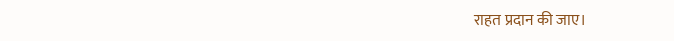राहत प्रदान की जाए।